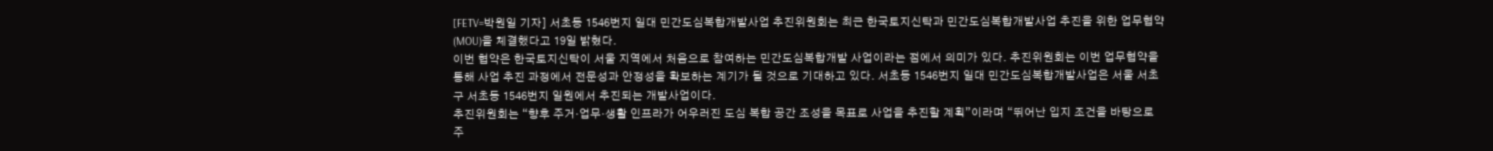[FETV=박원일 기자] 서초동 1546번지 일대 민간도심복합개발사업 추진위원회는 최근 한국토지신탁과 민간도심복합개발사업 추진을 위한 업무협약(MOU)을 체결했다고 19일 밝혔다.
이번 협약은 한국토지신탁이 서울 지역에서 처음으로 참여하는 민간도심복합개발 사업이라는 점에서 의미가 있다. 추진위원회는 이번 업무협약을 통해 사업 추진 과정에서 전문성과 안정성을 확보하는 계기가 될 것으로 기대하고 있다. 서초동 1546번지 일대 민간도심복합개발사업은 서울 서초구 서초동 1546번지 일원에서 추진되는 개발사업이다.
추진위원회는 “향후 주거·업무·생활 인프라가 어우러진 도심 복합 공간 조성을 목표로 사업을 추진할 계획”이라며 “뛰어난 입지 조건을 바탕으로 주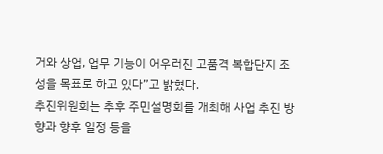거와 상업, 업무 기능이 어우러진 고품격 복합단지 조성을 목표로 하고 있다”고 밝혔다.
추진위원회는 추후 주민설명회를 개최해 사업 추진 방향과 향후 일정 등을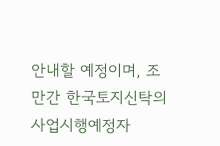안내할 예정이며, 조만간 한국토지신탁의 사업시행예정자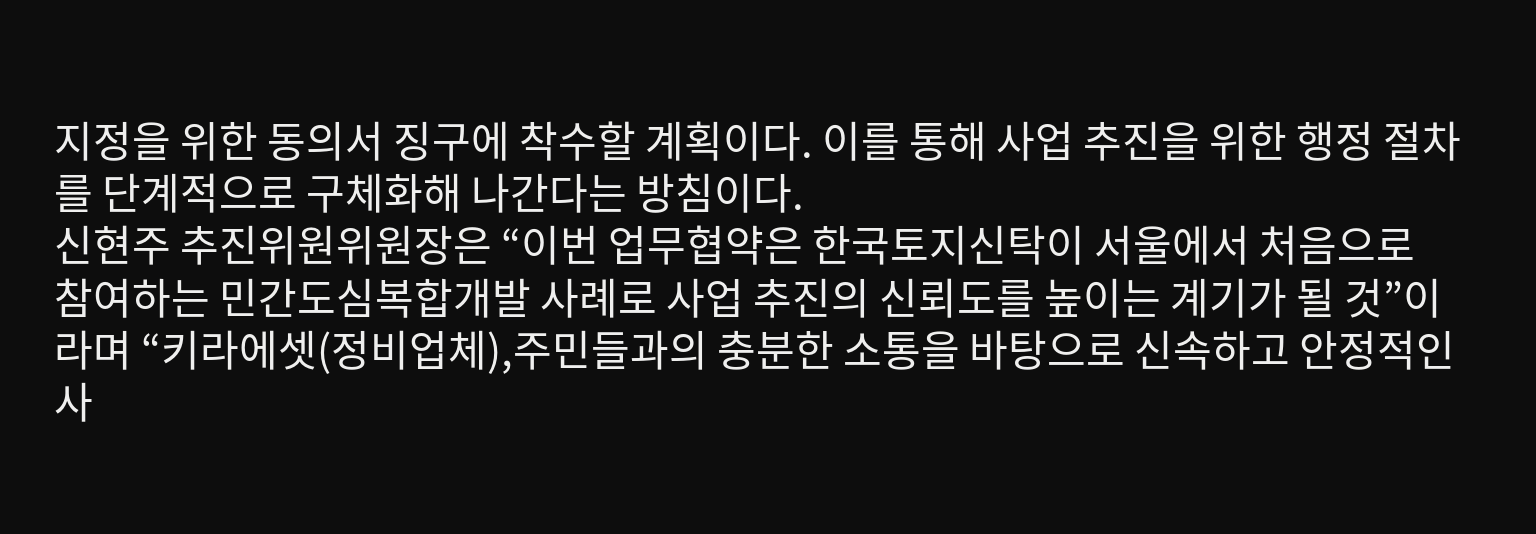지정을 위한 동의서 징구에 착수할 계획이다. 이를 통해 사업 추진을 위한 행정 절차를 단계적으로 구체화해 나간다는 방침이다.
신현주 추진위원위원장은 “이번 업무협약은 한국토지신탁이 서울에서 처음으로 참여하는 민간도심복합개발 사례로 사업 추진의 신뢰도를 높이는 계기가 될 것”이라며 “키라에셋(정비업체),주민들과의 충분한 소통을 바탕으로 신속하고 안정적인 사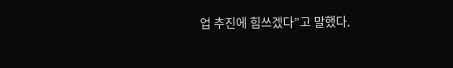업 추진에 힘쓰겠다”고 말했다.